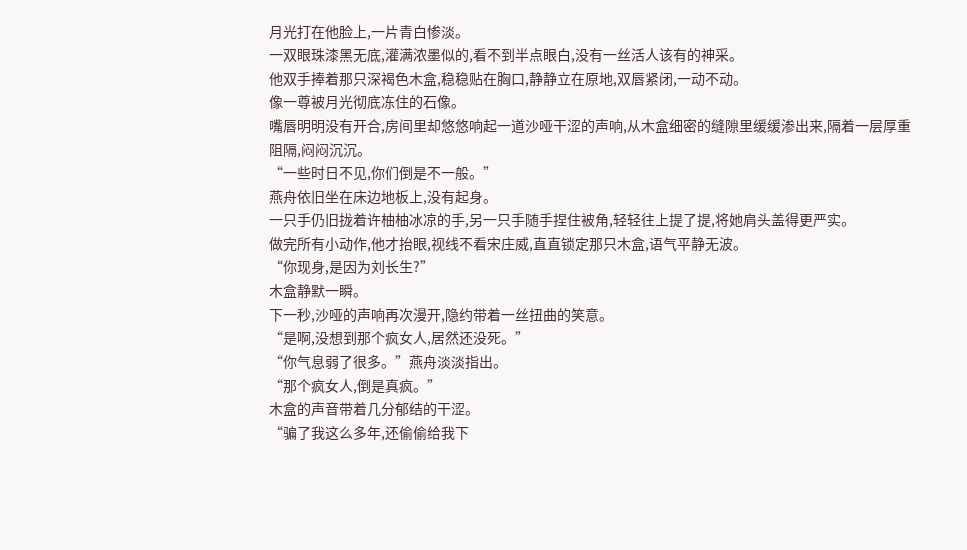月光打在他脸上,一片青白惨淡。
一双眼珠漆黑无底,灌满浓墨似的,看不到半点眼白,没有一丝活人该有的神采。
他双手捧着那只深褐色木盒,稳稳贴在胸口,静静立在原地,双唇紧闭,一动不动。
像一尊被月光彻底冻住的石像。
嘴唇明明没有开合,房间里却悠悠响起一道沙哑干涩的声响,从木盒细密的缝隙里缓缓渗出来,隔着一层厚重阻隔,闷闷沉沉。
“一些时日不见,你们倒是不一般。”
燕舟依旧坐在床边地板上,没有起身。
一只手仍旧拢着许柚柚冰凉的手,另一只手随手捏住被角,轻轻往上提了提,将她肩头盖得更严实。
做完所有小动作,他才抬眼,视线不看宋庄威,直直锁定那只木盒,语气平静无波。
“你现身,是因为刘长生?”
木盒静默一瞬。
下一秒,沙哑的声响再次漫开,隐约带着一丝扭曲的笑意。
“是啊,没想到那个疯女人,居然还没死。”
“你气息弱了很多。”燕舟淡淡指出。
“那个疯女人,倒是真疯。”
木盒的声音带着几分郁结的干涩。
“骗了我这么多年,还偷偷给我下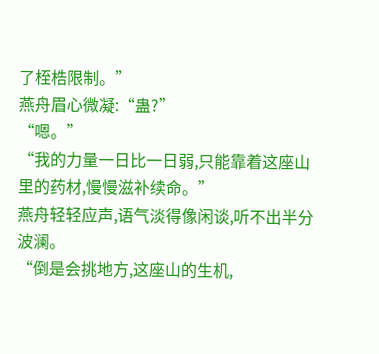了桎梏限制。”
燕舟眉心微凝:“蛊?”
“嗯。”
“我的力量一日比一日弱,只能靠着这座山里的药材,慢慢滋补续命。”
燕舟轻轻应声,语气淡得像闲谈,听不出半分波澜。
“倒是会挑地方,这座山的生机,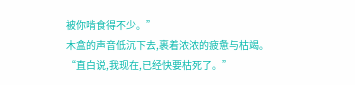被你啃食得不少。”
木盒的声音低沉下去,裹着浓浓的疲惫与枯竭。
“直白说,我现在,已经快要枯死了。”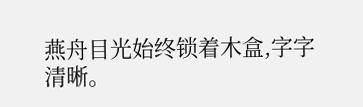燕舟目光始终锁着木盒,字字清晰。